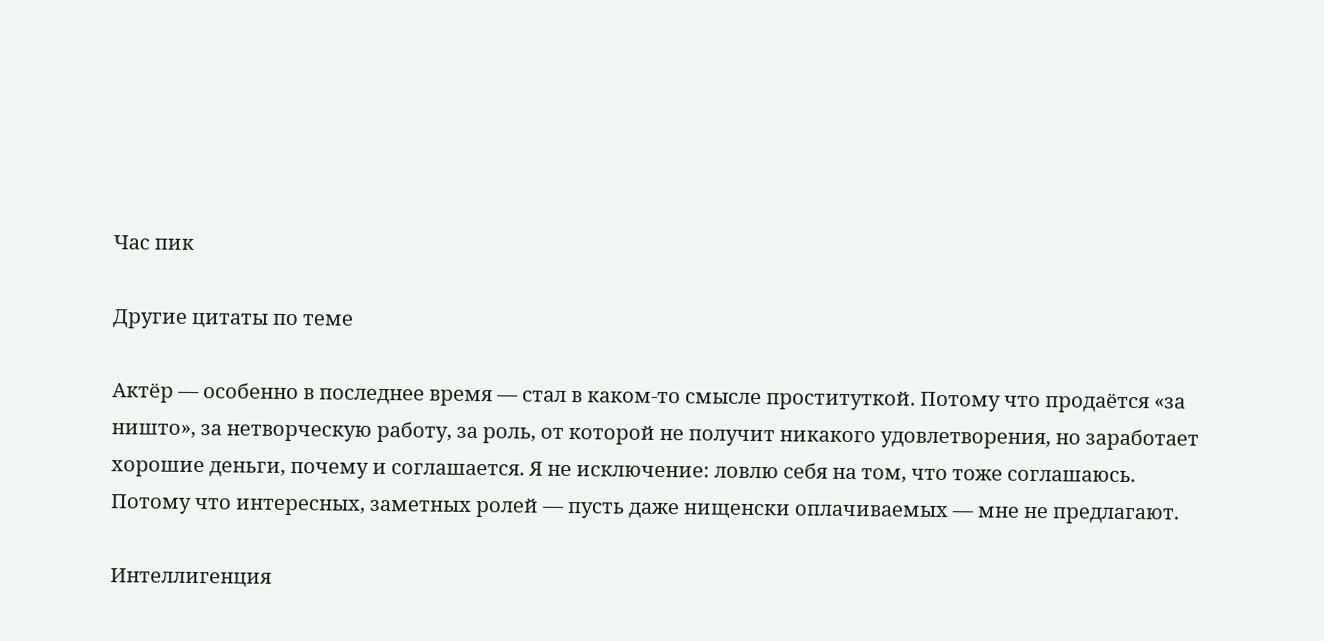Час пик

Другие цитаты по теме

Актёр — особенно в последнее время — стал в каком-то смысле проституткой. Потому что продаётся «за ништо», за нетворческую работу, за роль, от которой не получит никакого удовлетворения, но заработает хорошие деньги, почему и соглашается. Я не исключение: ловлю себя на том, что тоже соглашаюсь. Потому что интересных, заметных ролей — пусть даже нищенски оплачиваемых — мне не предлагают.

Интеллигенция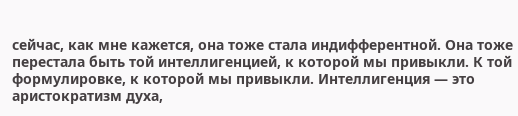сейчас, как мне кажется, она тоже стала индифферентной. Она тоже перестала быть той интеллигенцией, к которой мы привыкли. К той формулировке, к которой мы привыкли. Интеллигенция — это аристократизм духа,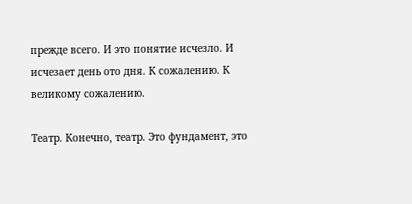прежде всего. И это понятие исчезло. И исчезает день ото дня. К сожалению. К великому сожалению.

Театр. Конечно, театр. Это фундамент, это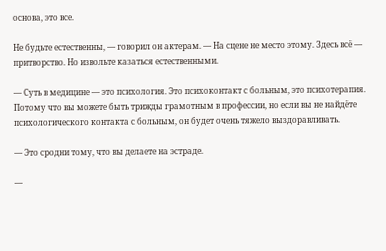основа, это все.

Не будьте естественны, — говорил он актерам. — На сцене не место этому. Здесь всё — притворство. Но извольте казаться естественными.

— Суть в медицине — это психология. Это психоконтакт с больным, это психотерапия. Потому что вы можете быть трижды грамотным в профессии, но если вы не найдёте психологического контакта с больным, он будет очень тяжело выздоравливать.

— Это сродни тому, что вы делаете на эстраде.

—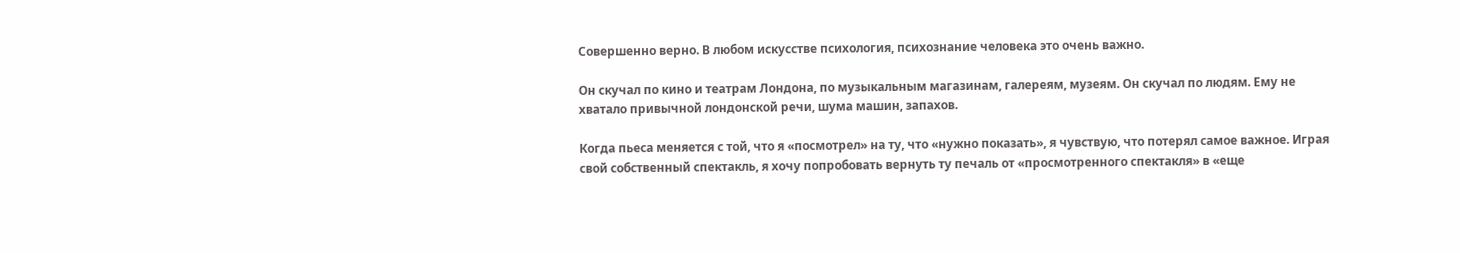Совершенно верно. В любом искусстве психология, психознание человека это очень важно.

Он скучал по кино и театрам Лондона, по музыкальным магазинам, галереям, музеям. Он скучал по людям. Ему не хватало привычной лондонской речи, шума машин, запахов.

Когда пьеса меняется с той, что я «посмотрел» на ту, что «нужно показать», я чувствую, что потерял самое важное. Играя свой собственный спектакль, я хочу попробовать вернуть ту печаль от «просмотренного спектакля» в «еще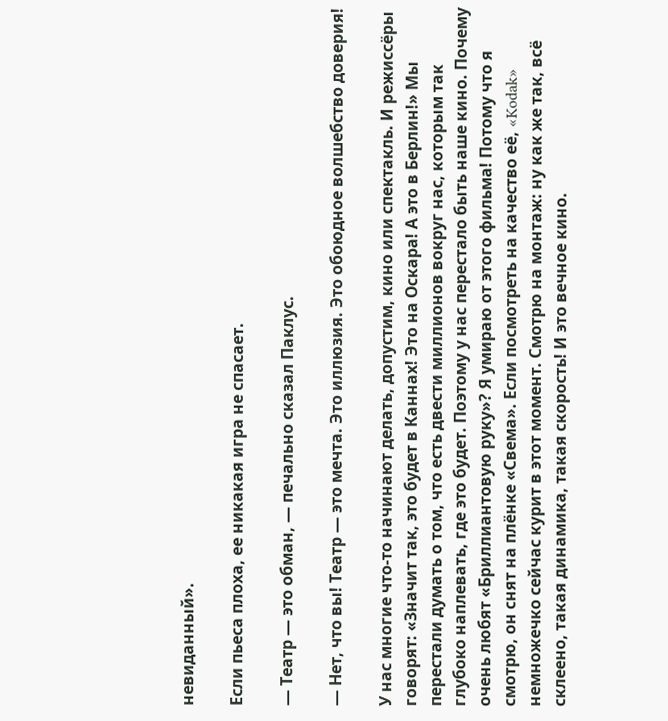невиданный».

Если пьеса плоха, ее никакая игра не спасает.

— Театр — это обман, — печально сказал Паклус.

— Нет, что вы! Театр — это мечта. Это иллюзия. Это обоюдное волшебство доверия!

У нас многие что-то начинают делать, допустим, кино или спектакль. И режиссёры говорят: «Значит так, это будет в Каннах! Это на Оскара! А это в Берлин!» Мы перестали думать о том, что есть двести миллионов вокруг нас, которым так глубоко наплевать, где это будет. Поэтому у нас перестало быть наше кино. Почему очень любят «Бриллиантовую руку»? Я умираю от этого фильма! Потому что я смотрю, он снят на плёнке «Свема». Если посмотреть на качество её, «Kodak» немножечко сейчас курит в этот момент. Смотрю на монтаж: ну как же так, всё склеено, такая динамика, такая скорость! И это вечное кино.